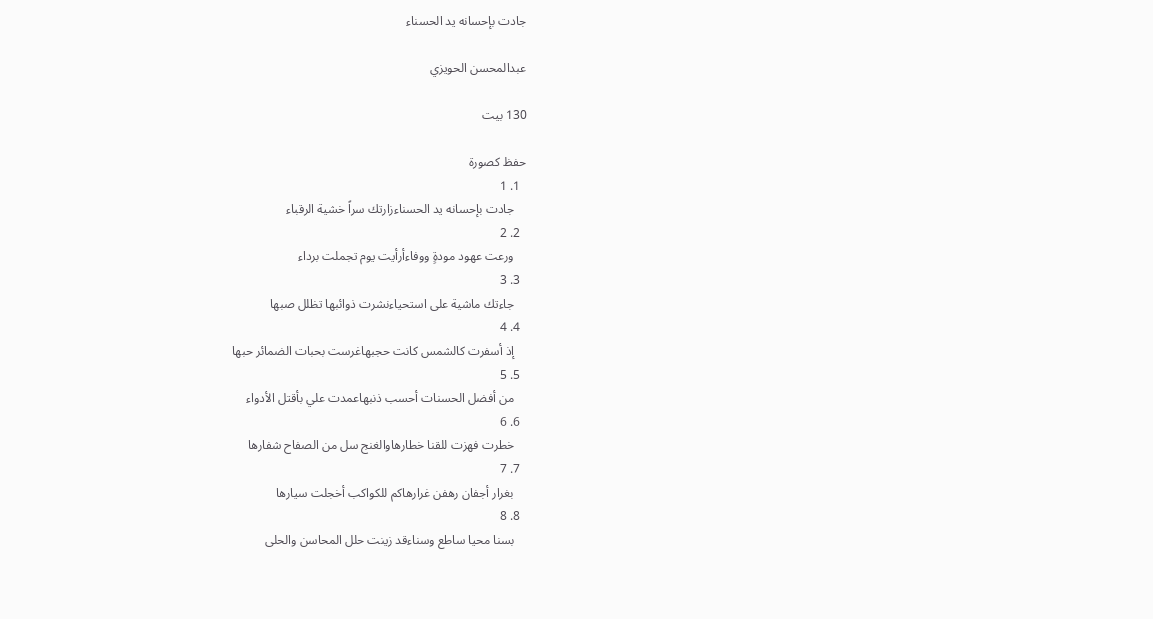جادت بإحسانه يد الحسناء

عبدالمحسن الحويزي

130 بيت

حفظ كصورة
  1. 1
    جادت بإحسانه يد الحسناءزارتك سراً خشية الرقباء
  2. 2
    ورعت عهود مودةٍ ووفاءأرأيت يوم تجملت برداء
  3. 3
    جاءتك ماشية على استحياءنشرت ذوائبها تظلل صبها
  4. 4
    إذ أسفرت كالشمس كانت حجبهاغرست بحبات الضمائر حبها
  5. 5
    من أفضل الحسنات أحسب ذنبهاعمدت علي بأقتل الأدواء
  6. 6
    خطرت فهزت للقنا خطارهاوالغنج سل من الصفاح شفارها
  7. 7
    بغرار أجفان رهفن غرارهاكم للكواكب أخجلت سيارها
  8. 8
    بسنا محيا ساطع وسناءقد زينت حلل المحاسن والحلى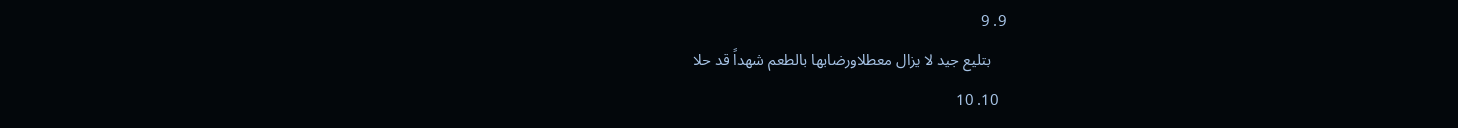9. 9
    بتليع جيد لا يزال معطلاورضابها بالطعم شهداً قد حلا
  10. 10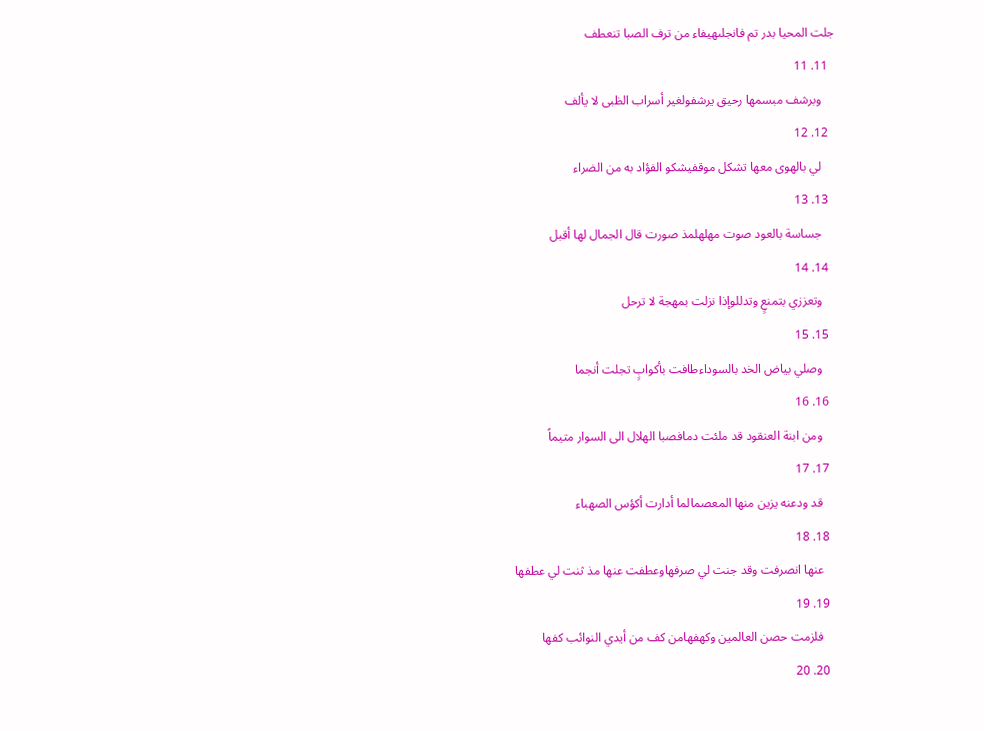جلت المحيا بدر تم فانجلىهيفاء من ترف الصبا تنعطف
  11. 11
    وبرشف مبسمها رحيق يرشفولغير أسراب الظبى لا يألف
  12. 12
    لي بالهوى معها تشكل موقفيشكو الفؤاد به من الضراء
  13. 13
    جساسة بالعود صوت مهلهلمذ صورت قال الجمال لها أقبل
  14. 14
    وتعززي بتمنعٍ وتدللوإذا نزلت بمهجة لا ترحل
  15. 15
    وصلي بياض الخد بالسوداءطافت بأكوابٍ تجلت أنجما
  16. 16
    ومن ابنة العنقود قد ملئت دمافصبا الهلال الى السوار متيماً
  17. 17
    قد ودعنه يزين منها المعصمالما أدارت أكؤس الصهباء
  18. 18
    عنها انصرفت وقد جنت لي صرفهاوعطفت عنها مذ ثنت لي عطفها
  19. 19
    فلزمت حصن العالمين وكهفهامن كف من أيدي النوائب كفها
  20. 20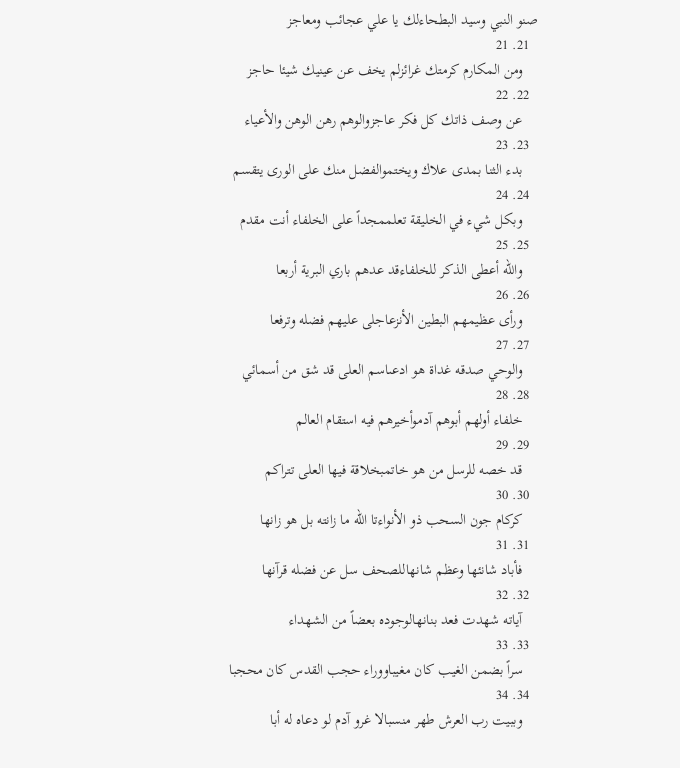صنو النبي وسيد البطحاءلك يا علي عجائب ومعاجز
  21. 21
    ومن المكارم كرمتك غرائزلم يخف عن عينيك شيئا حاجز
  22. 22
    عن وصف ذاتك كل فكر عاجزوالوهم رهن الوهن والأعياء
  23. 23
    بدء الثنا بمدى علاك ويختموالفضل منك على الورى يتقسم
  24. 24
    وبكل شيء في الخليقة تعلممجداً على الخلفاء أنت مقدم
  25. 25
    والله أعطى الذكر للخلفاءقد عدهم باري البرية أربعا
  26. 26
    ورأى عظيمهم البطين الأنزعاجلى عليهم فضله وترفعا
  27. 27
    والوحي صدقه غداة هو ادعىاسم العلى قد شق من أسمائي
  28. 28
    خلفاء أولهم أبوهم آدموأخيرهم فيه استقام العالم
  29. 29
    قد خصه للرسل من هو خاتمبخلاقة فيها العلى تتراكم
  30. 30
    كركام جون السحب ذو الأنواءتا الله ما زانته بل هو زانها
  31. 31
    فأباد شانئها وعظم شانهاللصحف سل عن فضله قرآنها
  32. 32
    آياته شهدت فعد بنانهالوجوده بعضاً من الشهداء
  33. 33
    سراً بضمن الغيب كان مغيباووراء حجب القدس كان محجبا
  34. 34
    وببيت رب العرش طهر منسبالا غرو آدم لو دعاه له أبا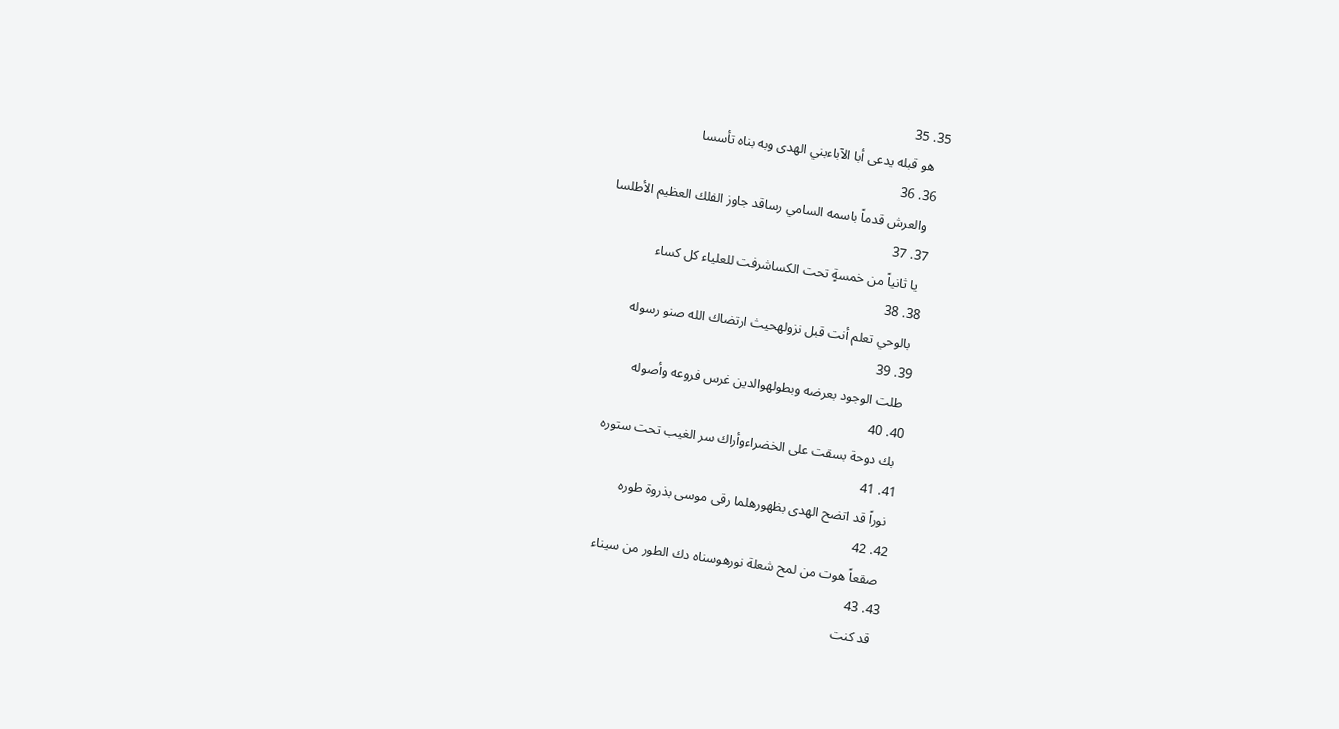35. 35
    هو قبله يدعى أبا الآباءبني الهدى وبه بناه تأسسا
  36. 36
    والعرش قدماً باسمه السامي رساقد جاوز الفلك العظيم الأطلسا
  37. 37
    يا ثانياً من خمسةٍ تحت الكساشرفت للعلياء كل كساء
  38. 38
    بالوحي تعلم أنت قبل نزولهحيث ارتضاك الله صنو رسوله
  39. 39
    طلت الوجود بعرضه وبطولهوالدين غرس فروعه وأصوله
  40. 40
    بك دوحة بسقت على الخضراءوأراك سر الغيب تحت ستوره
  41. 41
    نوراً قد اتضح الهدى بظهورهلما رقى موسى بذروة طوره
  42. 42
    صقعاً هوت من لمح شعلة نورهوسناه دك الطور من سيناء
  43. 43
    قد كنت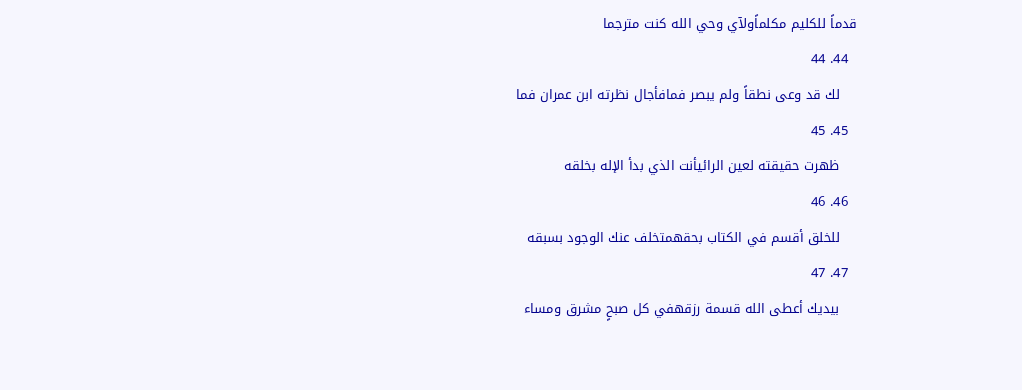قدماً للكليم مكلماًولآي وحي الله كنت مترجما
  44. 44
    لك قد وعى نطقاً ولم يبصر فمافأجال نظرته ابن عمران فما
  45. 45
    ظهرت حقيقته لعين الرائيأنت الذي بدأ الإله بخلقه
  46. 46
    للخلق أقسم في الكتاب بحقهمتخلف عنك الوجود بسبقه
  47. 47
    بيديك أعطى الله قسمة رزقهفي كل صبحٍ مشرق ومساء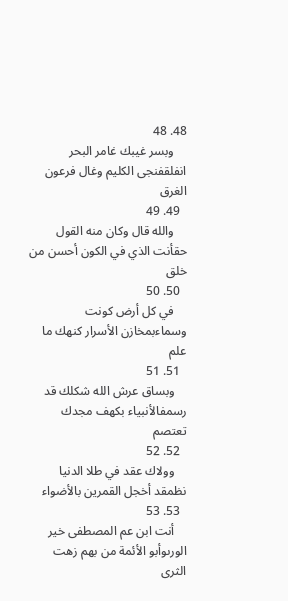48. 48
    وبسر غيبك غامر البحر انفلقفنجى الكليم وغال فرعون الغرق
  49. 49
    والله قال وكان منه القول حقأنت الذي في الكون أحسن من خلق
  50. 50
    في كل أرض كونت وسماءبمخازن الأسرار كنهك ما علم
  51. 51
    وبساق عرش الله شكلك قد رسمفالأنبياء بكهف مجدك تعتصم
  52. 52
    وولاك عقد في طلا الدنيا نظمقد أخجل القمرين بالأضواء
  53. 53
    أنت ابن عم المصطفى خير الورىوأبو الأئمة من بهم زهت الثرى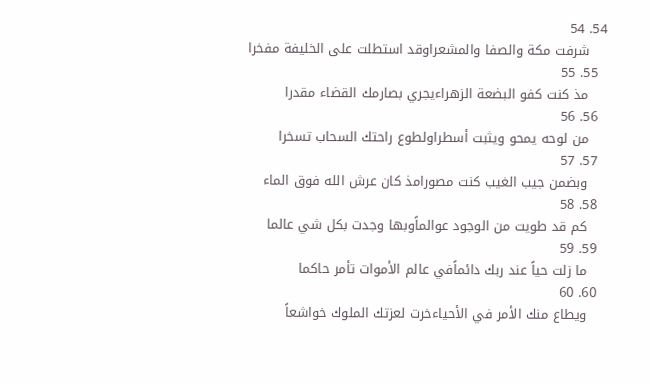54. 54
    شرفت مكة والصفا والمشعراوقد استطلت على الخليفة مفخرا
  55. 55
    مذ كنت كفو البضعة الزهراءيجري بصارمك القضاء مقدرا
  56. 56
    من لوحه يمحو ويثبت أسطراولطوع راحتك السحاب تسخرا
  57. 57
    وبضمن جيب الغيب كنت مصورامذ كان عرش الله فوق الماء
  58. 58
    كم قد طويت من الوجود عوالماًوبها وجدت بكل شي عالما
  59. 59
    ما زلت حياً عند ربك دائماًفي عالم الأموات تأمر حاكما
  60. 60
    ويطاع منك الأمر في الأحياءخرت لعزتك الملوك خواشعاً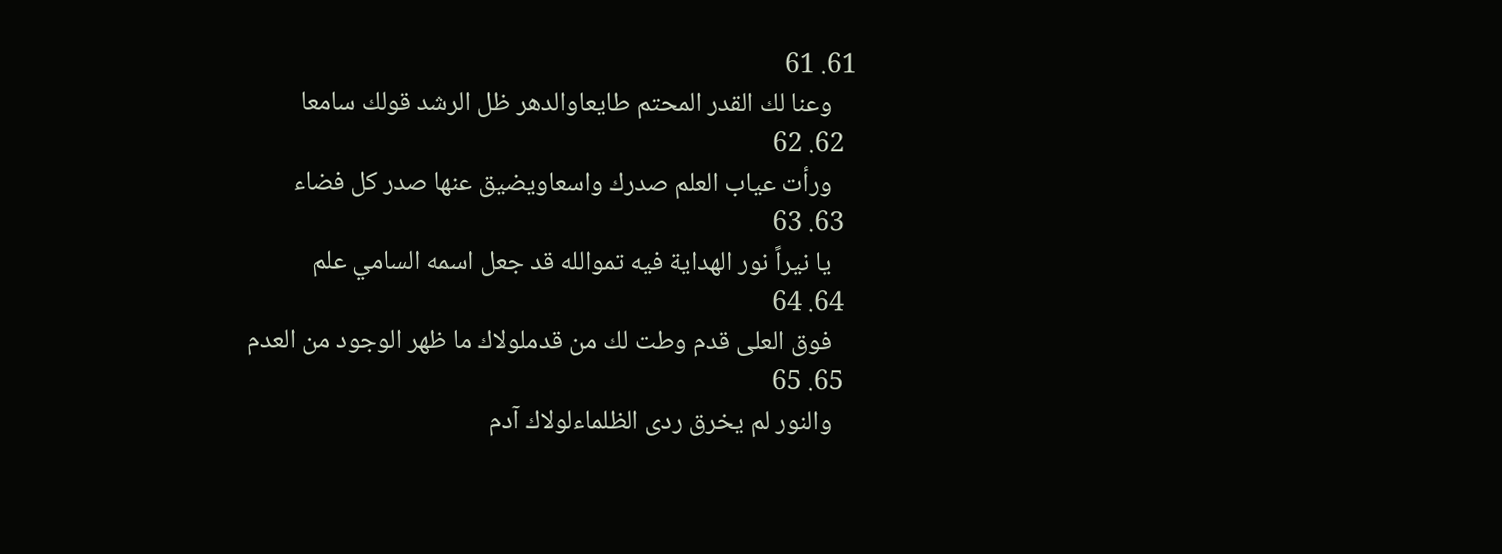61. 61
    وعنا لك القدر المحتم طايعاوالدهر ظل الرشد قولك سامعا
  62. 62
    ورأت عياب العلم صدرك واسعاويضيق عنها صدر كل فضاء
  63. 63
    يا نيراً نور الهداية فيه تموالله قد جعل اسمه السامي علم
  64. 64
    فوق العلى قدم وطت لك من قدملولاك ما ظهر الوجود من العدم
  65. 65
    والنور لم يخرق ردى الظلماءلولاك آدم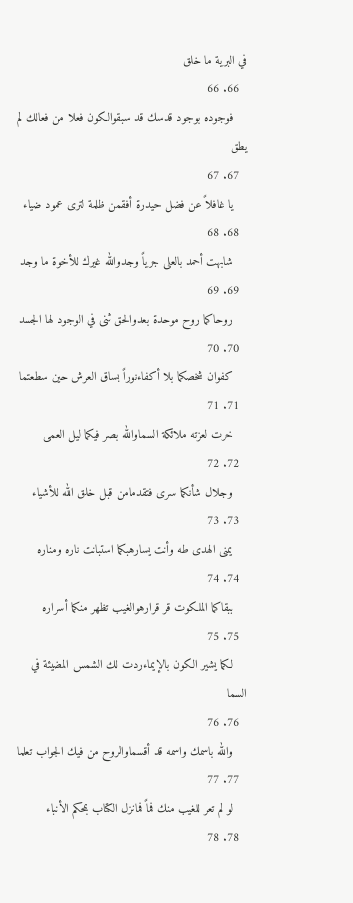في البرية ما خلق
  66. 66
    فوجوده بوجود قدسك قد سبقوالكون فعلا من فعالك لم يطق
  67. 67
    يا غافلاً عن فضل حيدرة أفقمن ظلمة لترى عمود ضياء
  68. 68
    شابهت أحمد بالعلى جرياً وجدوالله غيرك للأخوة ما وجد
  69. 69
    روحاكما روح موحدة بعدوالحق ثنى في الوجود لها الجسد
  70. 70
    كفوان شخصكما بلا أكفاءنوراً بساق العرش حين سطعتما
  71. 71
    خرت لعزته ملائكة السماوالله بصر فيكما ليل العمى
  72. 72
    وجلال شأنكما سرى فتقدمامن قبل خلق الله للأشياء
  73. 73
    يمنى الهدى طه وأنت يسارهبكما استبانت ناره ومناره
  74. 74
    ببقاكما الملكوت قر قرارهوالغيب تظهر منكما أسراره
  75. 75
    لكما يشير الكون بالإيماءردت لك الشمس المضيئة في السما
  76. 76
    والله باسمك واسمه قد أقسماوالروح من فيك الجواب تعلما
  77. 77
    لو لم تعر للغيب منك فماً فمانزل الكتاب بمحكم الأنباء
  78. 78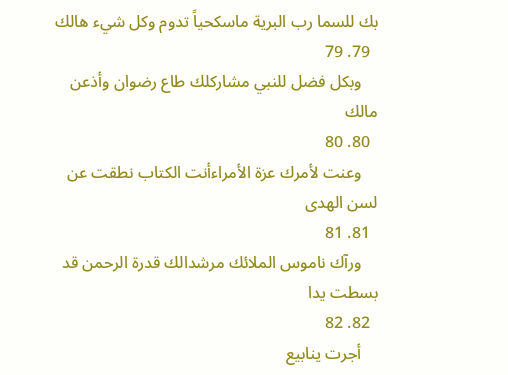بك للسما رب البرية ماسكحياً تدوم وكل شيء هالك
  79. 79
    وبكل فضل للنبي مشاركلك طاع رضوان وأذعن مالك
  80. 80
    وعنت لأمرك عزة الأمراءأنت الكتاب نطقت عن لسن الهدى
  81. 81
    ورآك ناموس الملائك مرشدالك قدرة الرحمن قد بسطت يدا
  82. 82
    أجرت ينابيع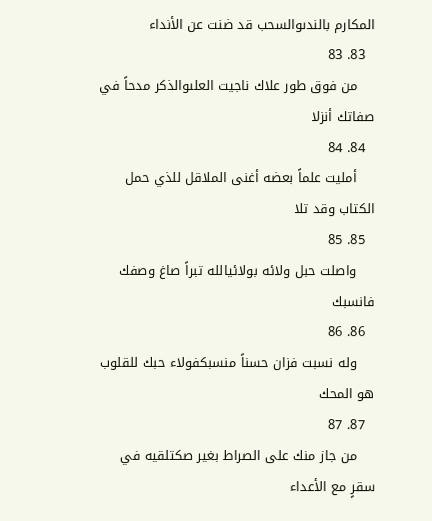المكارم بالندىوالسحب قد ضنت عن الأنداء
  83. 83
    من فوق طور علاك ناجيت العلىوالذكر مدحاً في صفاتك أنزلا
  84. 84
    أمليت علماً بعضه أغنى الملاقل للذي حمل الكتاب وقد تلا
  85. 85
    واصلت حبل ولائه بولائيالله تبراً صاغ وصفك فانسبك
  86. 86
    وله نسبت فزان حسناً منسبكفولاء حبك للقلوب هو المحك
  87. 87
    من جاز منك على الصراط بغير صكتلقيه في سقرٍ مع الأعداء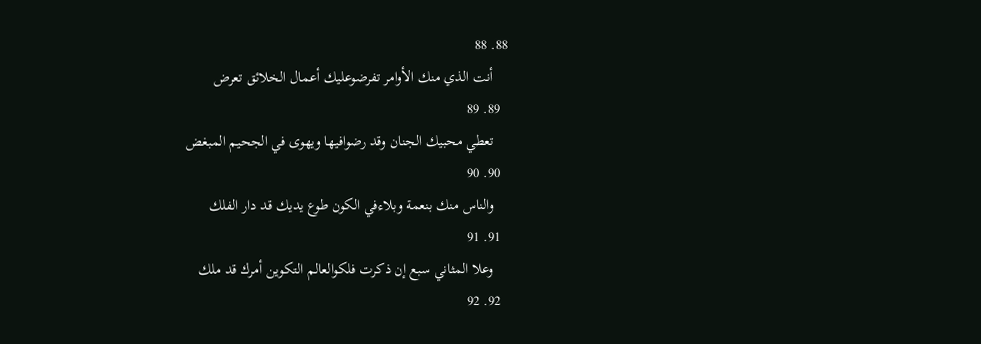88. 88
    أنت الذي منك الأوامر تفرضوعليك أعمال الخلائق تعرض
  89. 89
    تعطي محبيك الجنان وقد رضوافيها ويهوى في الجحيم المبغض
  90. 90
    والناس منك بنعمة وبلاءفي الكون طوع يديك قد دار الفلك
  91. 91
    وعلا المثاني سبع إن ذكرت فلكوالعالم التكوين أمرك قد ملك
  92. 92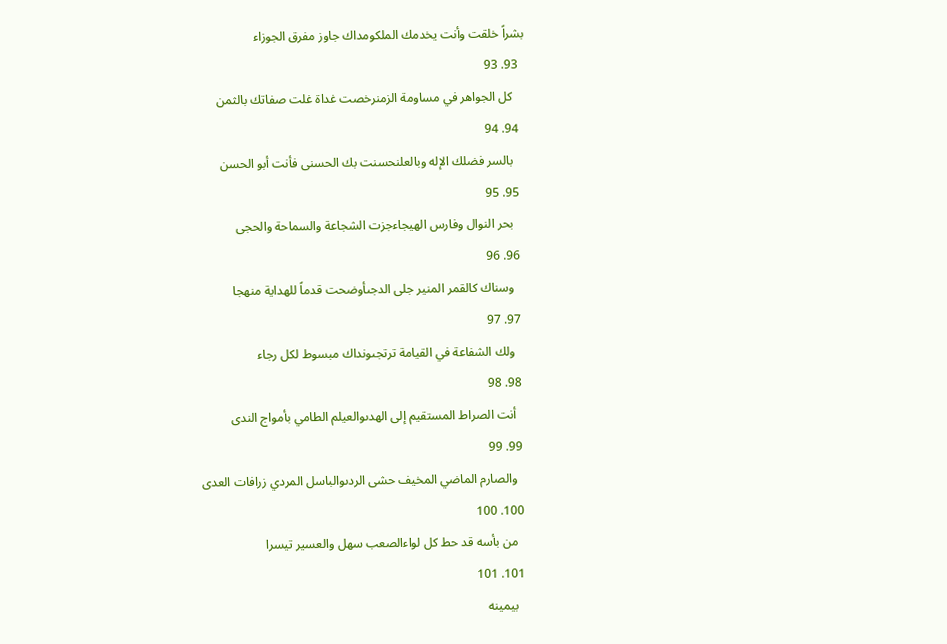بشراً خلقت وأنت يخدمك الملكومداك جاوز مفرق الجوزاء
  93. 93
    كل الجواهر في مساومة الزمنرخصت غداة غلت صفاتك بالثمن
  94. 94
    بالسر فضلك الإله وبالعلنحسنت بك الحسنى فأنت أبو الحسن
  95. 95
    بحر النوال وفارس الهيجاءجزت الشجاعة والسماحة والحجى
  96. 96
    وسناك كالقمر المنير جلى الدجىأوضحت قدماً للهداية منهجا
  97. 97
    ولك الشفاعة في القيامة ترتجىونداك مبسوط لكل رجاء
  98. 98
    أنت الصراط المستقيم إلى الهدىوالعيلم الطامي بأمواج الندى
  99. 99
    والصارم الماضي المخيف حشى الردىوالباسل المردي زرافات العدى
  100. 100
    من بأسه قد حط كل لواءالصعب سهل والعسير تيسرا
  101. 101
    بيمينه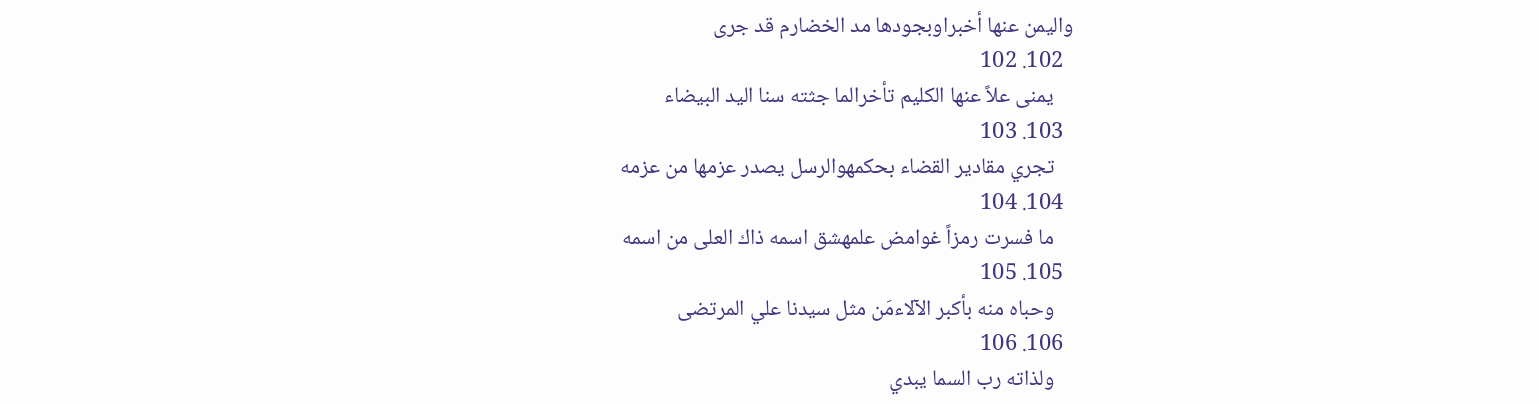واليمن عنها أخبراوبجودها مد الخضارم قد جرى
  102. 102
    يمنى علاً عنها الكليم تأخرالما جثته سنا اليد البيضاء
  103. 103
    تجري مقادير القضاء بحكمهوالرسل يصدر عزمها من عزمه
  104. 104
    ما فسرت رمزاً غوامض علمهشق اسمه ذاك العلى من اسمه
  105. 105
    وحباه منه بأكبر الآلاءمَن مثل سيدنا علي المرتضى
  106. 106
    ولذاته رب السما يبدي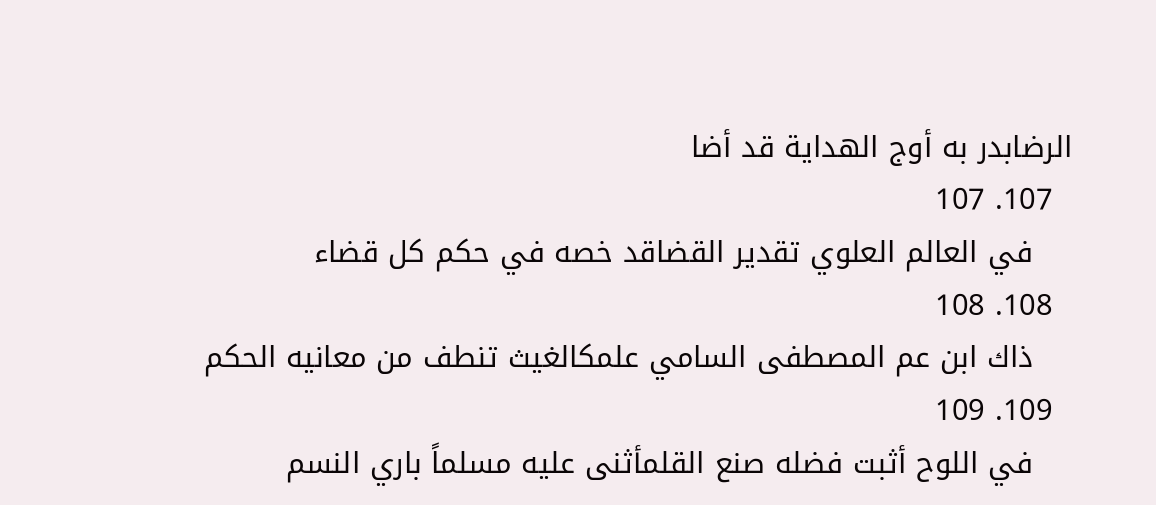الرضابدر به أوج الهداية قد أضا
  107. 107
    في العالم العلوي تقدير القضاقد خصه في حكم كل قضاء
  108. 108
    ذاك ابن عم المصطفى السامي علمكالغيث تنطف من معانيه الحكم
  109. 109
    في اللوح أثبت فضله صنع القلمأثنى عليه مسلماً باري النسم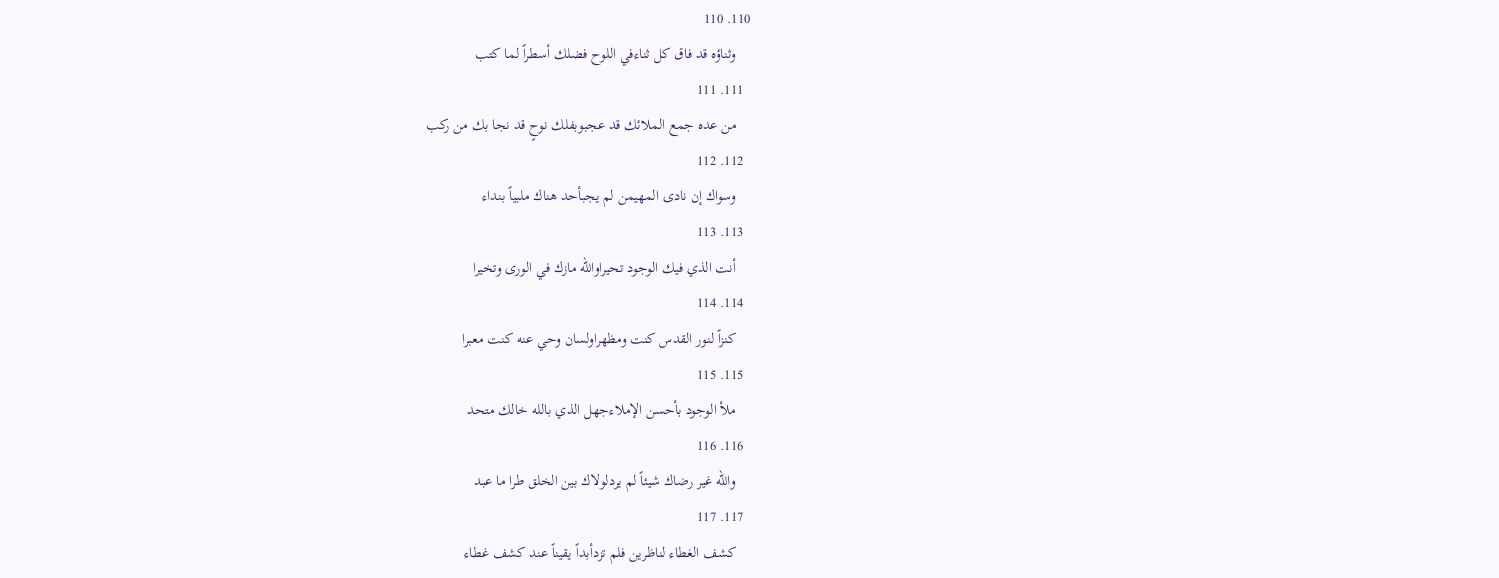110. 110
    وثناؤه قد فاق كل ثناءفي اللوح فضلك أسطراً لما كتب
  111. 111
    من عده جمع الملائك قد عجبوبفلك نوحٍ قد نجا بك من ركب
  112. 112
    وسواك إن نادى المهيمن لم يجبأحد هناك ملبياً بنداء
  113. 113
    أنت الذي فيك الوجود تحيراوالله مازك في الورى وتخيرا
  114. 114
    كنزاً لنور القدس كنت ومظهراولسان وحي عنه كنت معبرا
  115. 115
    ملأ الوجود بأحسن الإملاءجهل الذي بالله خالك متحد
  116. 116
    والله غير رضاك شيئاً لم يردلولاك بين الخلق طرا ما عبد
  117. 117
    كشف الغطاء لناظرين فلم تزدأبداً يقيناً عند كشف غطاء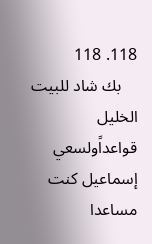118. 118
    بك شاد للبيت الخليل قواعداًولسعي إسماعيل كنت مساعدا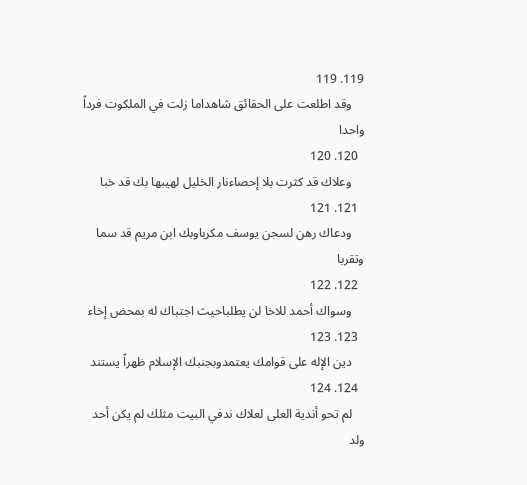119. 119
    وقد اطلعت على الحقائق شاهداما زلت في الملكوت فرداً واحدا
  120. 120
    وعلاك قد كثرت بلا إحصاءنار الخليل لهيبها بك قد خبا
  121. 121
    ودعاك رهن لسجن يوسف مكرباوبك ابن مريم قد سما وتقربا
  122. 122
    وسواك أحمد للاخا لن يطلباحيث اجتباك له بمحض إخاء
  123. 123
    دين الإله على قوامك يعتمدوبجنبك الإسلام ظهراً يستند
  124. 124
    لم تحو أندية العلى لعلاك ندفي البيت مثلك لم يكن أحد ولد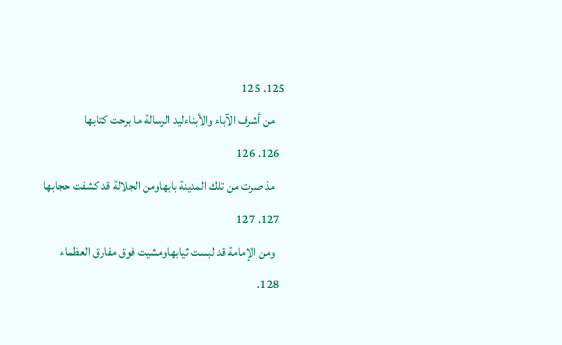125. 125
    من أشرف الآباء والأبناءليد الرسالة ما برحت كتابها
  126. 126
    مذ صرت من تلك المدينة بابهاومن الجلالة قد كشفت حجابها
  127. 127
    ومن الإمامة قد لبست ثيابهاومشيت فوق مفارق العظماء
  128.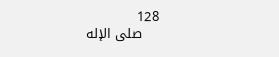128
    صلى الإله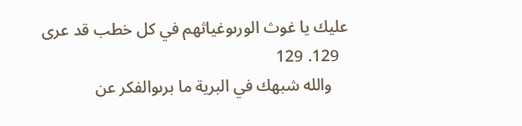عليك يا غوث الورىوغياثهم في كل خطب قد عرى
  129. 129
    والله شبهك في البرية ما برىوالفكر عن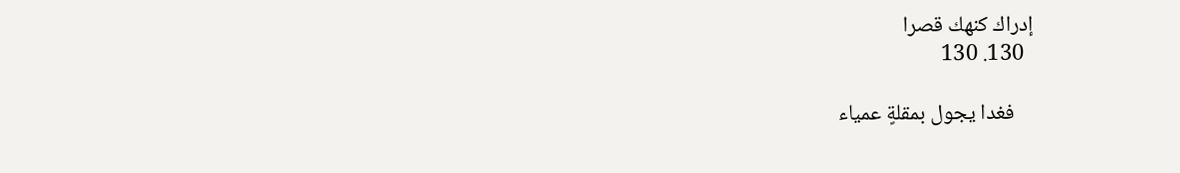إدراك كنهك قصرا
  130. 130

    فغدا يجول بمقلةٍ عمياء